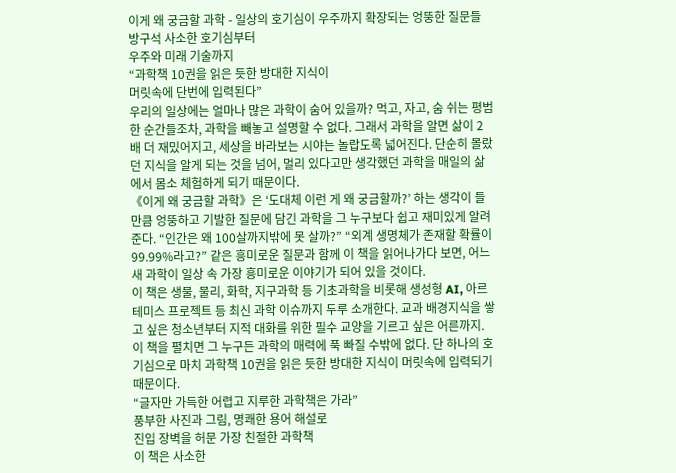이게 왜 궁금할 과학 - 일상의 호기심이 우주까지 확장되는 엉뚱한 질문들
방구석 사소한 호기심부터
우주와 미래 기술까지
“과학책 10권을 읽은 듯한 방대한 지식이
머릿속에 단번에 입력된다”
우리의 일상에는 얼마나 많은 과학이 숨어 있을까? 먹고, 자고, 숨 쉬는 평범한 순간들조차, 과학을 빼놓고 설명할 수 없다. 그래서 과학을 알면 삶이 2배 더 재밌어지고, 세상을 바라보는 시야는 놀랍도록 넓어진다. 단순히 몰랐던 지식을 알게 되는 것을 넘어, 멀리 있다고만 생각했던 과학을 매일의 삶에서 몸소 체험하게 되기 때문이다.
《이게 왜 궁금할 과학》은 ‘도대체 이런 게 왜 궁금할까?’ 하는 생각이 들 만큼 엉뚱하고 기발한 질문에 담긴 과학을 그 누구보다 쉽고 재미있게 알려준다. “인간은 왜 100살까지밖에 못 살까?” “외계 생명체가 존재할 확률이 99.99%라고?” 같은 흥미로운 질문과 함께 이 책을 읽어나가다 보면, 어느새 과학이 일상 속 가장 흥미로운 이야기가 되어 있을 것이다.
이 책은 생물, 물리, 화학, 지구과학 등 기초과학을 비롯해 생성형 AI, 아르테미스 프로젝트 등 최신 과학 이슈까지 두루 소개한다. 교과 배경지식을 쌓고 싶은 청소년부터 지적 대화를 위한 필수 교양을 기르고 싶은 어른까지. 이 책을 펼치면 그 누구든 과학의 매력에 푹 빠질 수밖에 없다. 단 하나의 호기심으로 마치 과학책 10권을 읽은 듯한 방대한 지식이 머릿속에 입력되기 때문이다.
“글자만 가득한 어렵고 지루한 과학책은 가라”
풍부한 사진과 그림, 명쾌한 용어 해설로
진입 장벽을 허문 가장 친절한 과학책
이 책은 사소한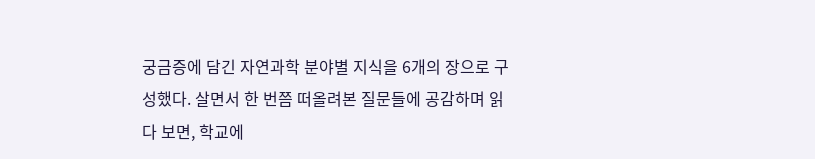궁금증에 담긴 자연과학 분야별 지식을 6개의 장으로 구성했다. 살면서 한 번쯤 떠올려본 질문들에 공감하며 읽다 보면, 학교에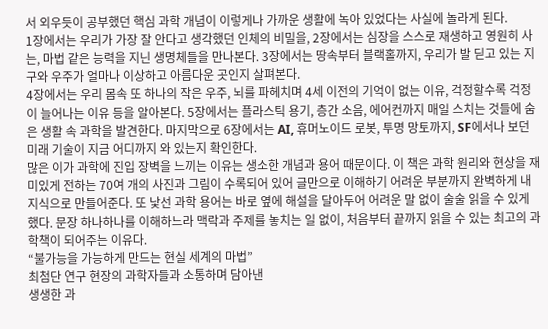서 외우듯이 공부했던 핵심 과학 개념이 이렇게나 가까운 생활에 녹아 있었다는 사실에 놀라게 된다.
1장에서는 우리가 가장 잘 안다고 생각했던 인체의 비밀을, 2장에서는 심장을 스스로 재생하고 영원히 사는, 마법 같은 능력을 지닌 생명체들을 만나본다. 3장에서는 땅속부터 블랙홀까지, 우리가 발 딛고 있는 지구와 우주가 얼마나 이상하고 아름다운 곳인지 살펴본다.
4장에서는 우리 몸속 또 하나의 작은 우주, 뇌를 파헤치며 4세 이전의 기억이 없는 이유, 걱정할수록 걱정이 늘어나는 이유 등을 알아본다. 5장에서는 플라스틱 용기, 층간 소음, 에어컨까지 매일 스치는 것들에 숨은 생활 속 과학을 발견한다. 마지막으로 6장에서는 AI, 휴머노이드 로봇, 투명 망토까지, SF에서나 보던 미래 기술이 지금 어디까지 와 있는지 확인한다.
많은 이가 과학에 진입 장벽을 느끼는 이유는 생소한 개념과 용어 때문이다. 이 책은 과학 원리와 현상을 재미있게 전하는 70여 개의 사진과 그림이 수록되어 있어 글만으로 이해하기 어려운 부분까지 완벽하게 내 지식으로 만들어준다. 또 낯선 과학 용어는 바로 옆에 해설을 달아두어 어려운 말 없이 술술 읽을 수 있게 했다. 문장 하나하나를 이해하느라 맥락과 주제를 놓치는 일 없이, 처음부터 끝까지 읽을 수 있는 최고의 과학책이 되어주는 이유다.
“불가능을 가능하게 만드는 현실 세계의 마법”
최첨단 연구 현장의 과학자들과 소통하며 담아낸
생생한 과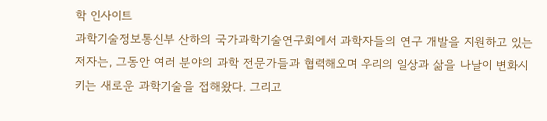학 인사이트
과학기술정보통신부 산하의 국가과학기술연구회에서 과학자들의 연구 개발을 지원하고 있는 저자는, 그동안 여러 분야의 과학 전문가들과 협력해오며 우리의 일상과 삶을 나날이 변화시키는 새로운 과학기술을 접해왔다. 그리고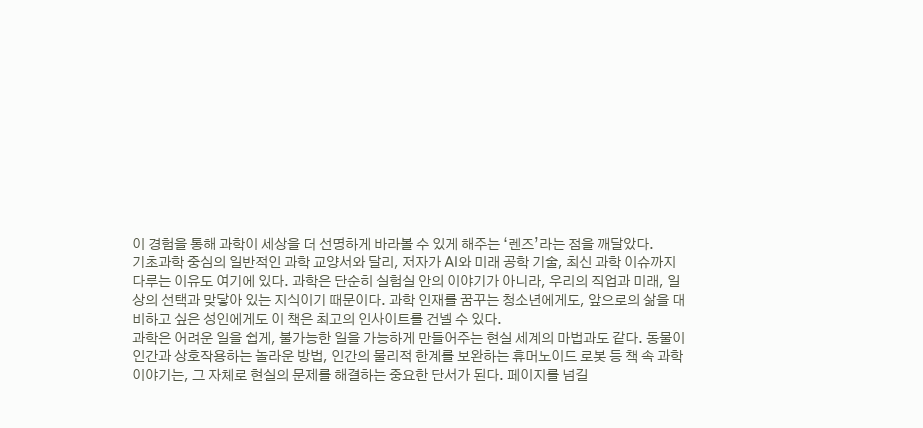이 경험을 통해 과학이 세상을 더 선명하게 바라볼 수 있게 해주는 ‘렌즈’라는 점을 깨달았다.
기초과학 중심의 일반적인 과학 교양서와 달리, 저자가 AI와 미래 공학 기술, 최신 과학 이슈까지 다루는 이유도 여기에 있다. 과학은 단순히 실험실 안의 이야기가 아니라, 우리의 직업과 미래, 일상의 선택과 맞닿아 있는 지식이기 때문이다. 과학 인재를 꿈꾸는 청소년에게도, 앞으로의 삶을 대비하고 싶은 성인에게도 이 책은 최고의 인사이트를 건넬 수 있다.
과학은 어려운 일을 쉽게, 불가능한 일을 가능하게 만들어주는 현실 세계의 마법과도 같다. 동물이 인간과 상호작용하는 놀라운 방법, 인간의 물리적 한계를 보완하는 휴머노이드 로봇 등 책 속 과학 이야기는, 그 자체로 현실의 문제를 해결하는 중요한 단서가 된다. 페이지를 넘길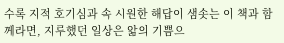수록 지적 호기심과 속 시원한 해답이 샘솟는 이 책과 함께라면, 지루했던 일상은 앎의 기쁨으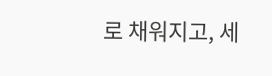로 채워지고, 세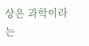상은 과학이라는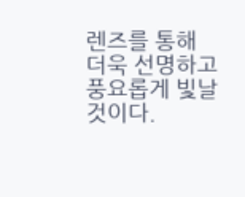렌즈를 통해 더욱 선명하고 풍요롭게 빛날 것이다.